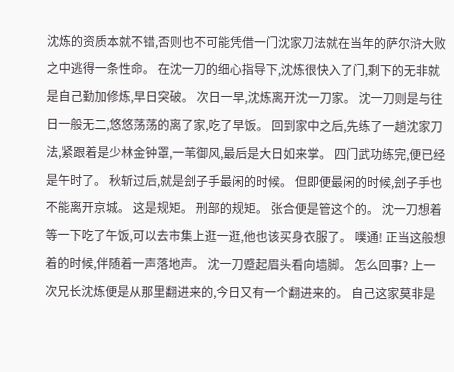沈炼的资质本就不错,否则也不可能凭借一门沈家刀法就在当年的萨尔浒大败之中逃得一条性命。 在沈一刀的细心指导下,沈炼很快入了门,剩下的无非就是自己勤加修炼,早日突破。 次日一早,沈炼离开沈一刀家。 沈一刀则是与往日一般无二,悠悠荡荡的离了家,吃了早饭。 回到家中之后,先练了一趟沈家刀法,紧跟着是少林金钟罩,一苇御风,最后是大日如来掌。 四门武功练完,便已经是午时了。 秋斩过后,就是刽子手最闲的时候。 但即便最闲的时候,刽子手也不能离开京城。 这是规矩。 刑部的规矩。 张合便是管这个的。 沈一刀想着等一下吃了午饭,可以去市集上逛一逛,他也该买身衣服了。 噗通! 正当这般想着的时候,伴随着一声落地声。 沈一刀蹙起眉头看向墙脚。 怎么回事? 上一次兄长沈炼便是从那里翻进来的,今日又有一个翻进来的。 自己这家莫非是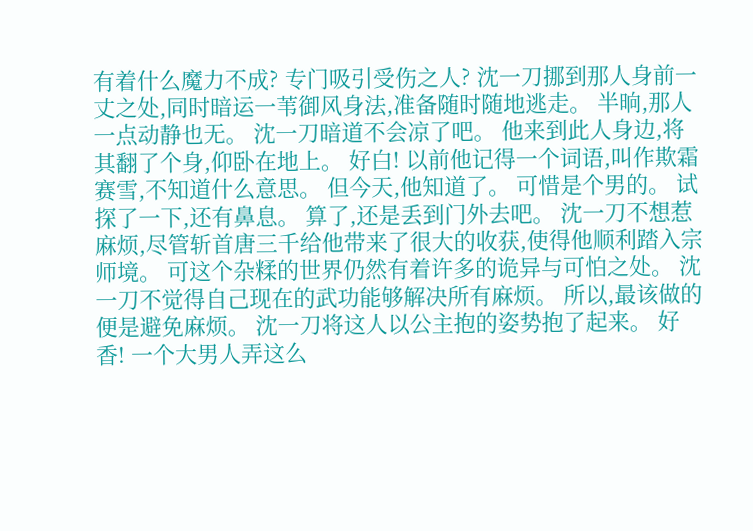有着什么魔力不成? 专门吸引受伤之人? 沈一刀挪到那人身前一丈之处,同时暗运一苇御风身法,准备随时随地逃走。 半晌,那人一点动静也无。 沈一刀暗道不会凉了吧。 他来到此人身边,将其翻了个身,仰卧在地上。 好白! 以前他记得一个词语,叫作欺霜赛雪,不知道什么意思。 但今天,他知道了。 可惜是个男的。 试探了一下,还有鼻息。 算了,还是丢到门外去吧。 沈一刀不想惹麻烦,尽管斩首唐三千给他带来了很大的收获,使得他顺利踏入宗师境。 可这个杂糅的世界仍然有着许多的诡异与可怕之处。 沈一刀不觉得自己现在的武功能够解决所有麻烦。 所以,最该做的便是避免麻烦。 沈一刀将这人以公主抱的姿势抱了起来。 好香! 一个大男人弄这么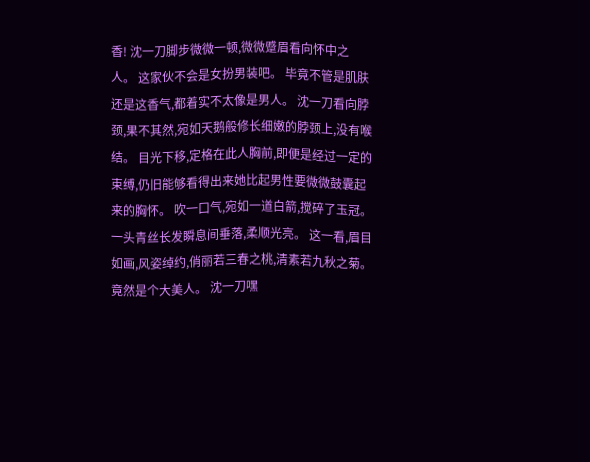香! 沈一刀脚步微微一顿,微微蹙眉看向怀中之人。 这家伙不会是女扮男装吧。 毕竟不管是肌肤还是这香气,都着实不太像是男人。 沈一刀看向脖颈,果不其然,宛如天鹅般修长细嫩的脖颈上,没有喉结。 目光下移,定格在此人胸前,即便是经过一定的束缚,仍旧能够看得出来她比起男性要微微鼓囊起来的胸怀。 吹一口气,宛如一道白箭,搅碎了玉冠。 一头青丝长发瞬息间垂落,柔顺光亮。 这一看,眉目如画,风姿绰约,俏丽若三春之桃,清素若九秋之菊。 竟然是个大美人。 沈一刀嘿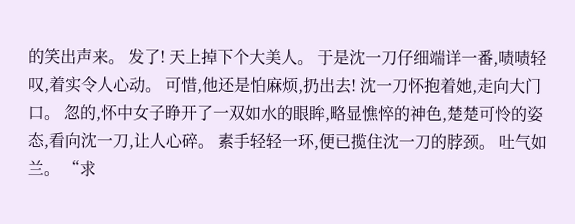的笑出声来。 发了! 天上掉下个大美人。 于是沈一刀仔细端详一番,啧啧轻叹,着实令人心动。 可惜,他还是怕麻烦,扔出去! 沈一刀怀抱着她,走向大门口。 忽的,怀中女子睁开了一双如水的眼眸,略显憔悴的神色,楚楚可怜的姿态,看向沈一刀,让人心碎。 素手轻轻一环,便已揽住沈一刀的脖颈。 吐气如兰。 “求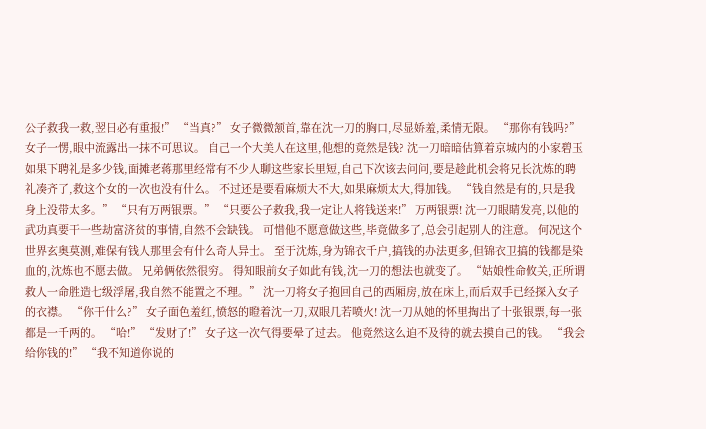公子救我一救,翌日必有重报!” “当真?” 女子微微颔首,靠在沈一刀的胸口,尽显娇羞,柔情无限。 “那你有钱吗?” 女子一愣,眼中流露出一抹不可思议。 自己一个大美人在这里,他想的竟然是钱? 沈一刀暗暗估算着京城内的小家碧玉如果下聘礼是多少钱,面摊老蒋那里经常有不少人聊这些家长里短,自己下次该去问问,要是趁此机会将兄长沈炼的聘礼凑齐了,救这个女的一次也没有什么。 不过还是要看麻烦大不大,如果麻烦太大,得加钱。 “钱自然是有的,只是我身上没带太多。” “只有万两银票。” “只要公子救我,我一定让人将钱送来!” 万两银票! 沈一刀眼睛发亮,以他的武功真要干一些劫富济贫的事情,自然不会缺钱。 可惜他不愿意做这些,毕竟做多了,总会引起别人的注意。 何况这个世界玄奥莫测,难保有钱人那里会有什么奇人异士。 至于沈炼,身为锦衣千户,搞钱的办法更多,但锦衣卫搞的钱都是染血的,沈炼也不愿去做。 兄弟俩依然很穷。 得知眼前女子如此有钱,沈一刀的想法也就变了。 “姑娘性命攸关,正所谓救人一命胜造七级浮屠,我自然不能置之不理。” 沈一刀将女子抱回自己的西厢房,放在床上,而后双手已经探入女子的衣襟。 “你干什么?” 女子面色羞红,愤怒的瞪着沈一刀,双眼几若喷火! 沈一刀从她的怀里掏出了十张银票,每一张都是一千两的。 “哈!” “发财了!” 女子这一次气得要晕了过去。 他竟然这么迫不及待的就去摸自己的钱。 “我会给你钱的!” “我不知道你说的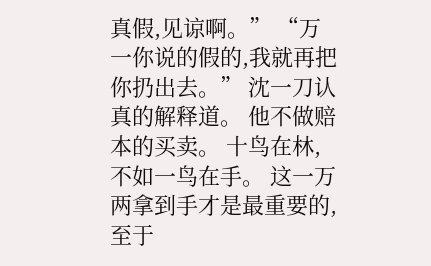真假,见谅啊。” “万一你说的假的,我就再把你扔出去。” 沈一刀认真的解释道。 他不做赔本的买卖。 十鸟在林,不如一鸟在手。 这一万两拿到手才是最重要的,至于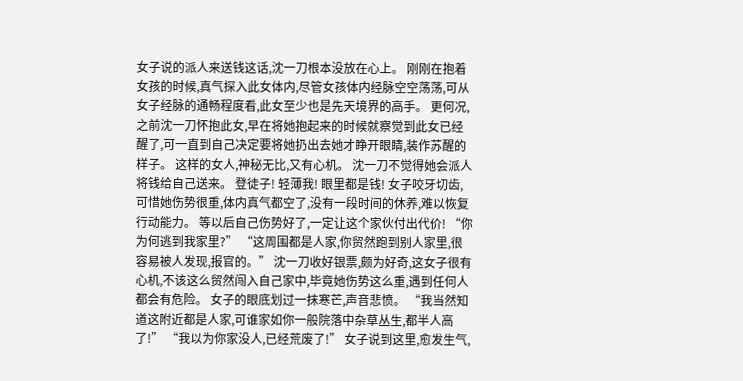女子说的派人来送钱这话,沈一刀根本没放在心上。 刚刚在抱着女孩的时候,真气探入此女体内,尽管女孩体内经脉空空荡荡,可从女子经脉的通畅程度看,此女至少也是先天境界的高手。 更何况,之前沈一刀怀抱此女,早在将她抱起来的时候就察觉到此女已经醒了,可一直到自己决定要将她扔出去她才睁开眼睛,装作苏醒的样子。 这样的女人,神秘无比,又有心机。 沈一刀不觉得她会派人将钱给自己送来。 登徒子! 轻薄我! 眼里都是钱! 女子咬牙切齿,可惜她伤势很重,体内真气都空了,没有一段时间的休养,难以恢复行动能力。 等以后自己伤势好了,一定让这个家伙付出代价! “你为何逃到我家里?” “这周围都是人家,你贸然跑到别人家里,很容易被人发现,报官的。” 沈一刀收好银票,颇为好奇,这女子很有心机,不该这么贸然闯入自己家中,毕竟她伤势这么重,遇到任何人都会有危险。 女子的眼底划过一抹寒芒,声音悲愤。 “我当然知道这附近都是人家,可谁家如你一般院落中杂草丛生,都半人高了!” “我以为你家没人,已经荒废了!” 女子说到这里,愈发生气,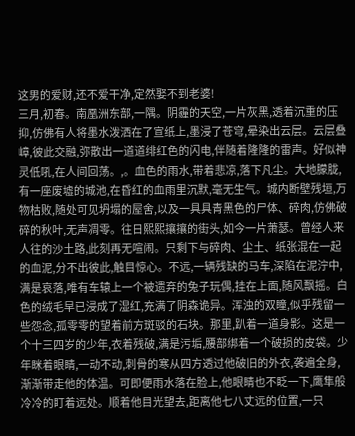这男的爱财,还不爱干净,定然娶不到老婆!
三月,初春。南凰洲东部,一隅。阴霾的天空,一片灰黑,透着沉重的压抑,仿佛有人将墨水泼洒在了宣纸上,墨浸了苍穹,晕染出云层。云层叠嶂,彼此交融,弥散出一道道绯红色的闪电,伴随着隆隆的雷声。好似神灵低吼,在人间回荡。,。血色的雨水,带着悲凉,落下凡尘。大地朦胧,有一座废墟的城池,在昏红的血雨里沉默,毫无生气。城内断壁残垣,万物枯败,随处可见坍塌的屋舍,以及一具具青黑色的尸体、碎肉,仿佛破碎的秋叶,无声凋零。往日熙熙攘攘的街头,如今一片萧瑟。曾经人来人往的沙土路,此刻再无喧闹。只剩下与碎肉、尘土、纸张混在一起的血泥,分不出彼此,触目惊心。不远,一辆残缺的马车,深陷在泥泞中,满是哀落,唯有车辕上一个被遗弃的兔子玩偶,挂在上面,随风飘摇。白色的绒毛早已浸成了湿红,充满了阴森诡异。浑浊的双瞳,似乎残留一些怨念,孤零零的望着前方斑驳的石块。那里,趴着一道身影。这是一个十三四岁的少年,衣着残破,满是污垢,腰部绑着一个破损的皮袋。少年眯着眼睛,一动不动,刺骨的寒从四方透过他破旧的外衣,袭遍全身,渐渐带走他的体温。可即便雨水落在脸上,他眼睛也不眨一下,鹰隼般冷冷的盯着远处。顺着他目光望去,距离他七八丈远的位置,一只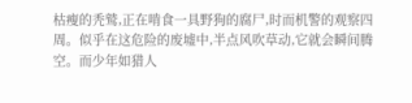枯瘦的秃鹫,正在啃食一具野狗的腐尸,时而机警的观察四周。似乎在这危险的废墟中,半点风吹草动,它就会瞬间腾空。而少年如猎人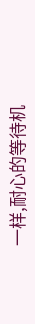一样,耐心的等待机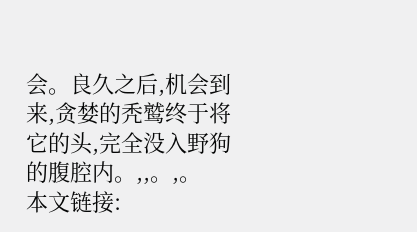会。良久之后,机会到来,贪婪的秃鹫终于将它的头,完全没入野狗的腹腔内。,,。,。
本文链接: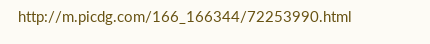http://m.picdg.com/166_166344/72253990.html